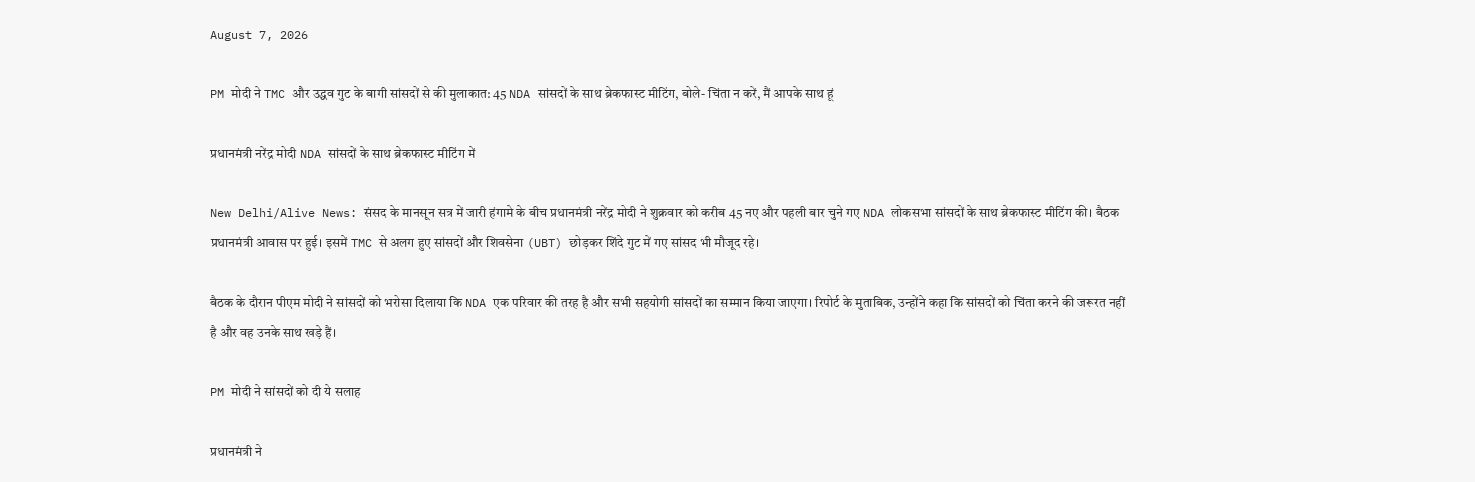August 7, 2026

PM मोदी ने TMC और उद्धव गुट के बागी सांसदों से की मुलाकात: 45 NDA सांसदों के साथ ब्रेकफास्ट मीटिंग, बोले- चिंता न करें, मैं आपके साथ हूं

प्रधानमंत्री नरेंद्र मोदी NDA सांसदों के साथ ब्रेकफास्ट मीटिंग में

New Delhi/Alive News: संसद के मानसून सत्र में जारी हंगामे के बीच प्रधानमंत्री नरेंद्र मोदी ने शुक्रवार को करीब 45 नए और पहली बार चुने गए NDA लोकसभा सांसदों के साथ ब्रेकफास्ट मीटिंग की। बैठक प्रधानमंत्री आवास पर हुई। इसमें TMC से अलग हुए सांसदों और शिवसेना (UBT) छोड़कर शिंदे गुट में गए सांसद भी मौजूद रहे।

बैठक के दौरान पीएम मोदी ने सांसदों को भरोसा दिलाया कि NDA एक परिवार की तरह है और सभी सहयोगी सांसदों का सम्मान किया जाएगा। रिपोर्ट के मुताबिक, उन्होंने कहा कि सांसदों को चिंता करने की जरूरत नहीं है और वह उनके साथ खड़े हैं।

PM मोदी ने सांसदों को दी ये सलाह

प्रधानमंत्री ने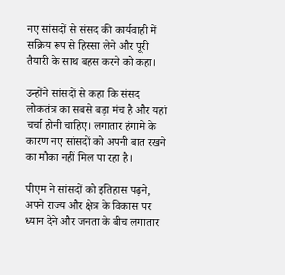नए सांसदों से संसद की कार्यवाही में सक्रिय रूप से हिस्सा लेने और पूरी तैयारी के साथ बहस करने को कहा।

उन्होंने सांसदों से कहा कि संसद लोकतंत्र का सबसे बड़ा मंच है और यहां चर्चा होनी चाहिए। लगातार हंगामे के कारण नए सांसदों को अपनी बात रखने का मौका नहीं मिल पा रहा है।

पीएम ने सांसदों को इतिहास पढ़ने, अपने राज्य और क्षेत्र के विकास पर ध्यान देने और जनता के बीच लगातार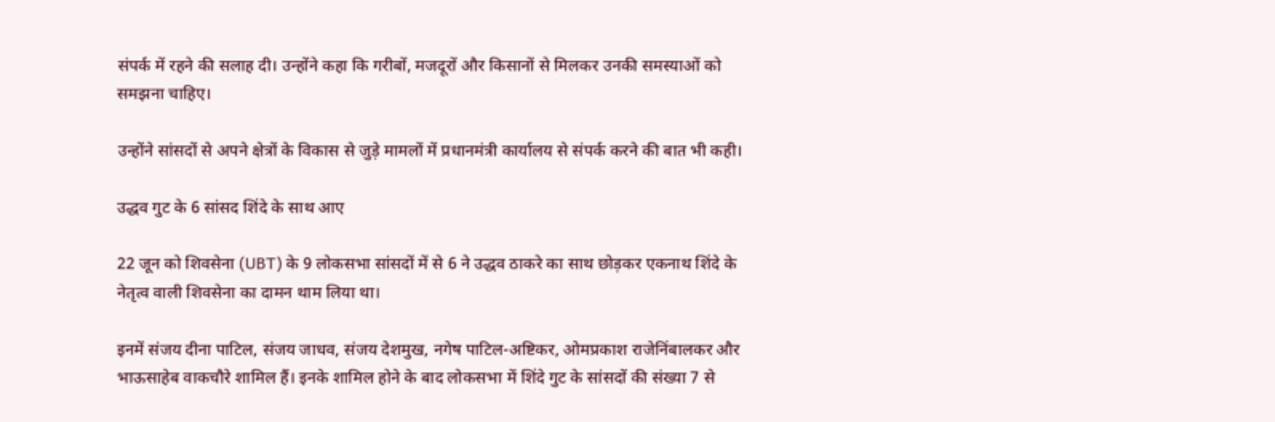संपर्क में रहने की सलाह दी। उन्होंने कहा कि गरीबों, मजदूरों और किसानों से मिलकर उनकी समस्याओं को समझना चाहिए।

उन्होंने सांसदों से अपने क्षेत्रों के विकास से जुड़े मामलों में प्रधानमंत्री कार्यालय से संपर्क करने की बात भी कही।

उद्धव गुट के 6 सांसद शिंदे के साथ आए

22 जून को शिवसेना (UBT) के 9 लोकसभा सांसदों में से 6 ने उद्धव ठाकरे का साथ छोड़कर एकनाथ शिंदे के नेतृत्व वाली शिवसेना का दामन थाम लिया था।

इनमें संजय दीना पाटिल, संजय जाधव, संजय देशमुख, नगेष पाटिल-अष्टिकर, ओमप्रकाश राजेनिंबालकर और भाऊसाहेब वाकचौरे शामिल हैं। इनके शामिल होने के बाद लोकसभा में शिंदे गुट के सांसदों की संख्या 7 से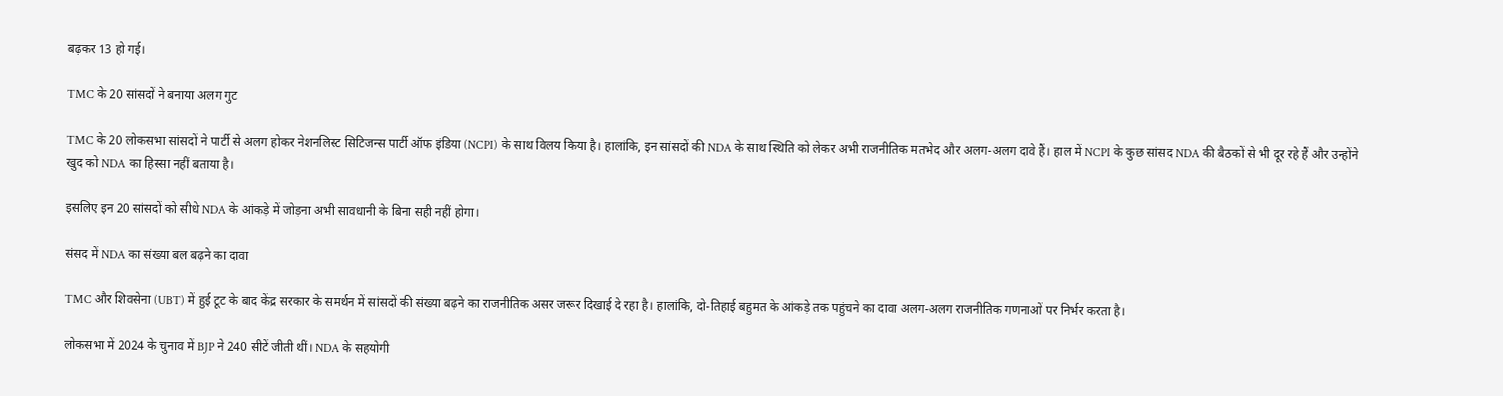बढ़कर 13 हो गई।

TMC के 20 सांसदों ने बनाया अलग गुट

TMC के 20 लोकसभा सांसदों ने पार्टी से अलग होकर नेशनलिस्ट सिटिजन्स पार्टी ऑफ इंडिया (NCPI) के साथ विलय किया है। हालांकि, इन सांसदों की NDA के साथ स्थिति को लेकर अभी राजनीतिक मतभेद और अलग-अलग दावे हैं। हाल में NCPI के कुछ सांसद NDA की बैठकों से भी दूर रहे हैं और उन्होंने खुद को NDA का हिस्सा नहीं बताया है।

इसलिए इन 20 सांसदों को सीधे NDA के आंकड़े में जोड़ना अभी सावधानी के बिना सही नहीं होगा।

संसद में NDA का संख्या बल बढ़ने का दावा

TMC और शिवसेना (UBT) में हुई टूट के बाद केंद्र सरकार के समर्थन में सांसदों की संख्या बढ़ने का राजनीतिक असर जरूर दिखाई दे रहा है। हालांकि, दो-तिहाई बहुमत के आंकड़े तक पहुंचने का दावा अलग-अलग राजनीतिक गणनाओं पर निर्भर करता है।

लोकसभा में 2024 के चुनाव में BJP ने 240 सीटें जीती थीं। NDA के सहयोगी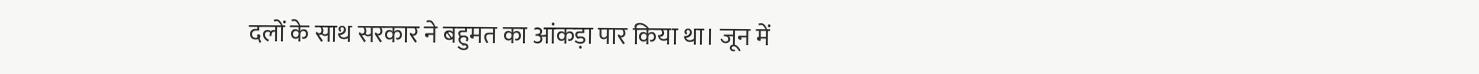दलों के साथ सरकार ने बहुमत का आंकड़ा पार किया था। जून में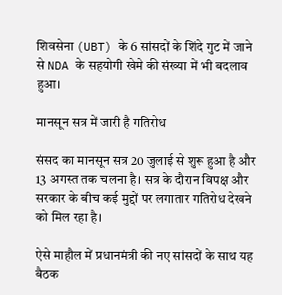शिवसेना (UBT) के 6 सांसदों के शिंदे गुट में जाने से NDA के सहयोगी खेमे की संख्या में भी बदलाव हुआ।

मानसून सत्र में जारी है गतिरोध

संसद का मानसून सत्र 20 जुलाई से शुरू हुआ है और 13 अगस्त तक चलना है। सत्र के दौरान विपक्ष और सरकार के बीच कई मुद्दों पर लगातार गतिरोध देखने को मिल रहा है।

ऐसे माहौल में प्रधानमंत्री की नए सांसदों के साथ यह बैठक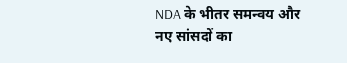NDA के भीतर समन्वय और नए सांसदों का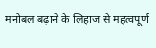मनोबल बढ़ाने के लिहाज से महत्वपूर्ण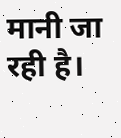मानी जा रही है।